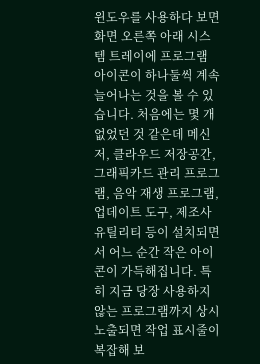윈도우를 사용하다 보면 화면 오른쪽 아래 시스템 트레이에 프로그램 아이콘이 하나둘씩 계속 늘어나는 것을 볼 수 있습니다. 처음에는 몇 개 없었던 것 같은데 메신저, 클라우드 저장공간, 그래픽카드 관리 프로그램, 음악 재생 프로그램, 업데이트 도구, 제조사 유틸리티 등이 설치되면서 어느 순간 작은 아이콘이 가득해집니다. 특히 지금 당장 사용하지 않는 프로그램까지 상시 노출되면 작업 표시줄이 복잡해 보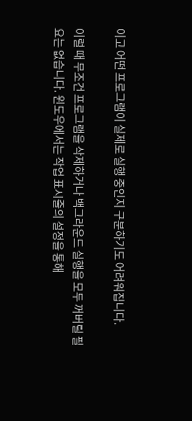이고 어떤 프로그램이 실제로 실행 중인지 구분하기도 어려워집니다.

이럴 때 무조건 프로그램을 삭제하거나 백그라운드 실행을 모두 꺼버릴 필요는 없습니다. 윈도우에서는 작업 표시줄의 설정을 통해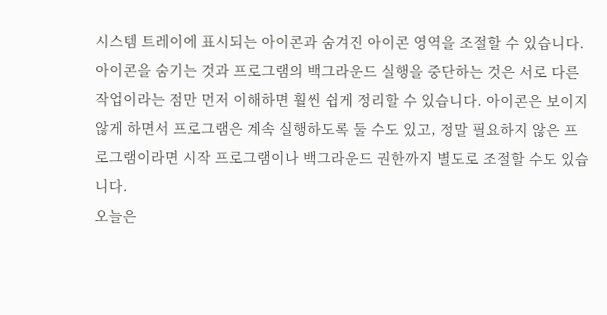시스템 트레이에 표시되는 아이콘과 숨겨진 아이콘 영역을 조절할 수 있습니다. 아이콘을 숨기는 것과 프로그램의 백그라운드 실행을 중단하는 것은 서로 다른 작업이라는 점만 먼저 이해하면 훨씬 쉽게 정리할 수 있습니다. 아이콘은 보이지 않게 하면서 프로그램은 계속 실행하도록 둘 수도 있고, 정말 필요하지 않은 프로그램이라면 시작 프로그램이나 백그라운드 권한까지 별도로 조절할 수도 있습니다.
오늘은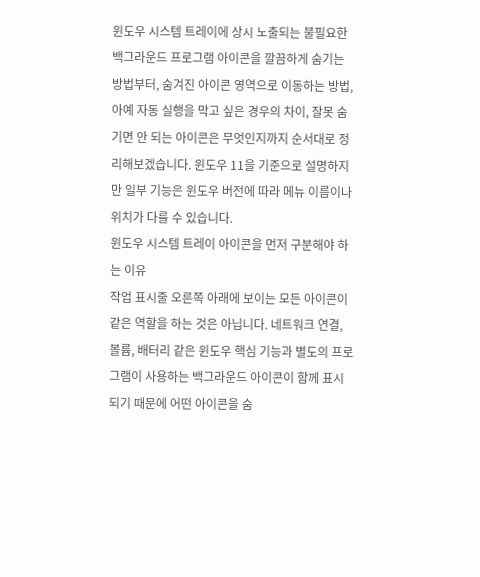윈도우 시스템 트레이에 상시 노출되는 불필요한 백그라운드 프로그램 아이콘을 깔끔하게 숨기는 방법부터, 숨겨진 아이콘 영역으로 이동하는 방법, 아예 자동 실행을 막고 싶은 경우의 차이, 잘못 숨기면 안 되는 아이콘은 무엇인지까지 순서대로 정리해보겠습니다. 윈도우 11을 기준으로 설명하지만 일부 기능은 윈도우 버전에 따라 메뉴 이름이나 위치가 다를 수 있습니다.
윈도우 시스템 트레이 아이콘을 먼저 구분해야 하는 이유
작업 표시줄 오른쪽 아래에 보이는 모든 아이콘이 같은 역할을 하는 것은 아닙니다. 네트워크 연결, 볼륨, 배터리 같은 윈도우 핵심 기능과 별도의 프로그램이 사용하는 백그라운드 아이콘이 함께 표시되기 때문에 어떤 아이콘을 숨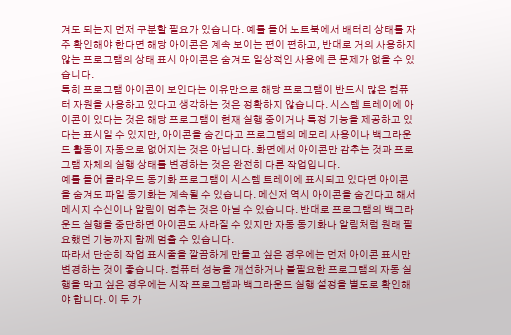겨도 되는지 먼저 구분할 필요가 있습니다. 예를 들어 노트북에서 배터리 상태를 자주 확인해야 한다면 해당 아이콘은 계속 보이는 편이 편하고, 반대로 거의 사용하지 않는 프로그램의 상태 표시 아이콘은 숨겨도 일상적인 사용에 큰 문제가 없을 수 있습니다.
특히 프로그램 아이콘이 보인다는 이유만으로 해당 프로그램이 반드시 많은 컴퓨터 자원을 사용하고 있다고 생각하는 것은 정확하지 않습니다. 시스템 트레이에 아이콘이 있다는 것은 해당 프로그램이 현재 실행 중이거나 특정 기능을 제공하고 있다는 표시일 수 있지만, 아이콘을 숨긴다고 프로그램의 메모리 사용이나 백그라운드 활동이 자동으로 없어지는 것은 아닙니다. 화면에서 아이콘만 감추는 것과 프로그램 자체의 실행 상태를 변경하는 것은 완전히 다른 작업입니다.
예를 들어 클라우드 동기화 프로그램이 시스템 트레이에 표시되고 있다면 아이콘을 숨겨도 파일 동기화는 계속될 수 있습니다. 메신저 역시 아이콘을 숨긴다고 해서 메시지 수신이나 알림이 멈추는 것은 아닐 수 있습니다. 반대로 프로그램의 백그라운드 실행을 중단하면 아이콘도 사라질 수 있지만 자동 동기화나 알림처럼 원래 필요했던 기능까지 함께 멈출 수 있습니다.
따라서 단순히 작업 표시줄을 깔끔하게 만들고 싶은 경우에는 먼저 아이콘 표시만 변경하는 것이 좋습니다. 컴퓨터 성능을 개선하거나 불필요한 프로그램의 자동 실행을 막고 싶은 경우에는 시작 프로그램과 백그라운드 실행 설정을 별도로 확인해야 합니다. 이 두 가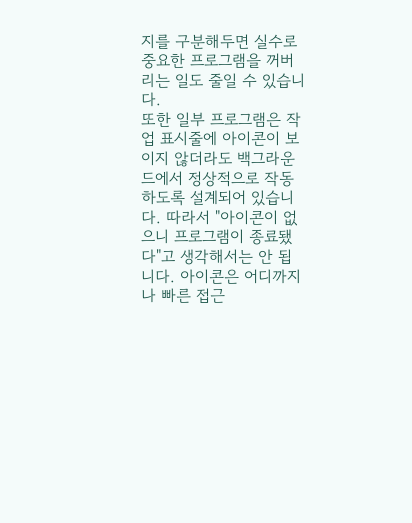지를 구분해두면 실수로 중요한 프로그램을 꺼버리는 일도 줄일 수 있습니다.
또한 일부 프로그램은 작업 표시줄에 아이콘이 보이지 않더라도 백그라운드에서 정상적으로 작동하도록 설계되어 있습니다. 따라서 "아이콘이 없으니 프로그램이 종료됐다"고 생각해서는 안 됩니다. 아이콘은 어디까지나 빠른 접근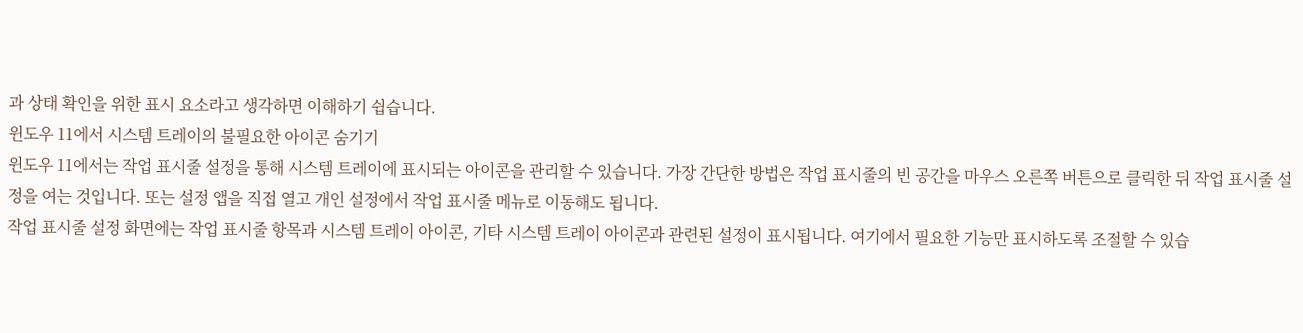과 상태 확인을 위한 표시 요소라고 생각하면 이해하기 쉽습니다.
윈도우 11에서 시스템 트레이의 불필요한 아이콘 숨기기
윈도우 11에서는 작업 표시줄 설정을 통해 시스템 트레이에 표시되는 아이콘을 관리할 수 있습니다. 가장 간단한 방법은 작업 표시줄의 빈 공간을 마우스 오른쪽 버튼으로 클릭한 뒤 작업 표시줄 설정을 여는 것입니다. 또는 설정 앱을 직접 열고 개인 설정에서 작업 표시줄 메뉴로 이동해도 됩니다.
작업 표시줄 설정 화면에는 작업 표시줄 항목과 시스템 트레이 아이콘, 기타 시스템 트레이 아이콘과 관련된 설정이 표시됩니다. 여기에서 필요한 기능만 표시하도록 조절할 수 있습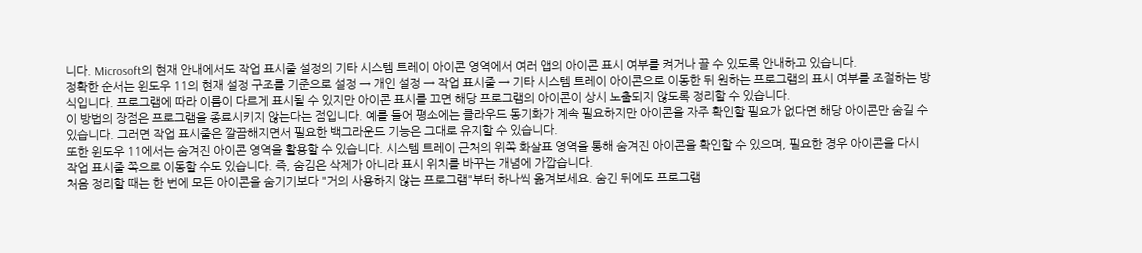니다. Microsoft의 현재 안내에서도 작업 표시줄 설정의 기타 시스템 트레이 아이콘 영역에서 여러 앱의 아이콘 표시 여부를 켜거나 끌 수 있도록 안내하고 있습니다.
정확한 순서는 윈도우 11의 현재 설정 구조를 기준으로 설정 → 개인 설정 → 작업 표시줄 → 기타 시스템 트레이 아이콘으로 이동한 뒤 원하는 프로그램의 표시 여부를 조절하는 방식입니다. 프로그램에 따라 이름이 다르게 표시될 수 있지만 아이콘 표시를 끄면 해당 프로그램의 아이콘이 상시 노출되지 않도록 정리할 수 있습니다.
이 방법의 장점은 프로그램을 종료시키지 않는다는 점입니다. 예를 들어 평소에는 클라우드 동기화가 계속 필요하지만 아이콘을 자주 확인할 필요가 없다면 해당 아이콘만 숨길 수 있습니다. 그러면 작업 표시줄은 깔끔해지면서 필요한 백그라운드 기능은 그대로 유지할 수 있습니다.
또한 윈도우 11에서는 숨겨진 아이콘 영역을 활용할 수 있습니다. 시스템 트레이 근처의 위쪽 화살표 영역을 통해 숨겨진 아이콘을 확인할 수 있으며, 필요한 경우 아이콘을 다시 작업 표시줄 쪽으로 이동할 수도 있습니다. 즉, 숨김은 삭제가 아니라 표시 위치를 바꾸는 개념에 가깝습니다.
처음 정리할 때는 한 번에 모든 아이콘을 숨기기보다 "거의 사용하지 않는 프로그램"부터 하나씩 옮겨보세요. 숨긴 뒤에도 프로그램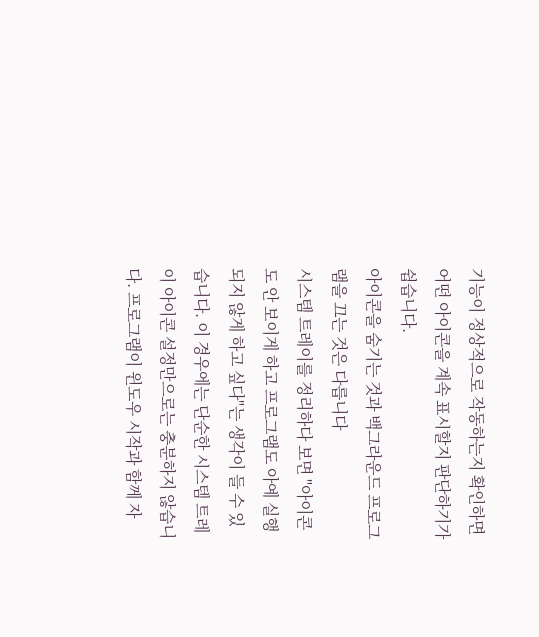기능이 정상적으로 작동하는지 확인하면 어떤 아이콘을 계속 표시할지 판단하기가 쉽습니다.
아이콘을 숨기는 것과 백그라운드 프로그램을 끄는 것은 다릅니다
시스템 트레이를 정리하다 보면 "아이콘도 안 보이게 하고 프로그램도 아예 실행되지 않게 하고 싶다"는 생각이 들 수 있습니다. 이 경우에는 단순한 시스템 트레이 아이콘 설정만으로는 충분하지 않습니다. 프로그램이 윈도우 시작과 함께 자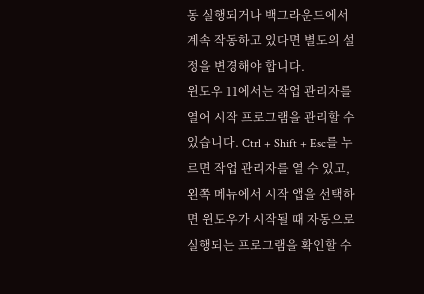동 실행되거나 백그라운드에서 계속 작동하고 있다면 별도의 설정을 변경해야 합니다.
윈도우 11에서는 작업 관리자를 열어 시작 프로그램을 관리할 수 있습니다. Ctrl + Shift + Esc를 누르면 작업 관리자를 열 수 있고, 왼쪽 메뉴에서 시작 앱을 선택하면 윈도우가 시작될 때 자동으로 실행되는 프로그램을 확인할 수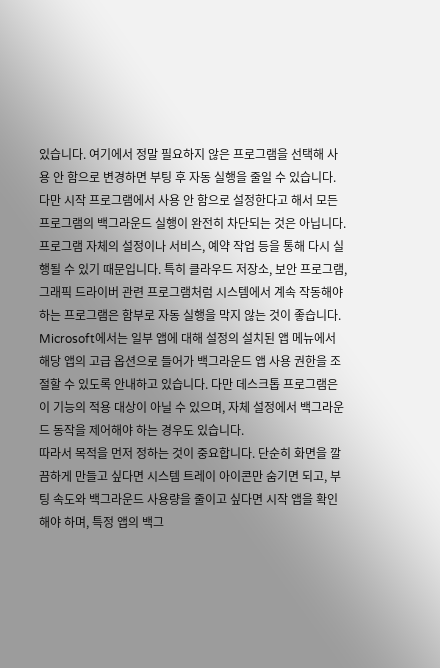있습니다. 여기에서 정말 필요하지 않은 프로그램을 선택해 사용 안 함으로 변경하면 부팅 후 자동 실행을 줄일 수 있습니다.
다만 시작 프로그램에서 사용 안 함으로 설정한다고 해서 모든 프로그램의 백그라운드 실행이 완전히 차단되는 것은 아닙니다. 프로그램 자체의 설정이나 서비스, 예약 작업 등을 통해 다시 실행될 수 있기 때문입니다. 특히 클라우드 저장소, 보안 프로그램, 그래픽 드라이버 관련 프로그램처럼 시스템에서 계속 작동해야 하는 프로그램은 함부로 자동 실행을 막지 않는 것이 좋습니다.
Microsoft에서는 일부 앱에 대해 설정의 설치된 앱 메뉴에서 해당 앱의 고급 옵션으로 들어가 백그라운드 앱 사용 권한을 조절할 수 있도록 안내하고 있습니다. 다만 데스크톱 프로그램은 이 기능의 적용 대상이 아닐 수 있으며, 자체 설정에서 백그라운드 동작을 제어해야 하는 경우도 있습니다.
따라서 목적을 먼저 정하는 것이 중요합니다. 단순히 화면을 깔끔하게 만들고 싶다면 시스템 트레이 아이콘만 숨기면 되고, 부팅 속도와 백그라운드 사용량을 줄이고 싶다면 시작 앱을 확인해야 하며, 특정 앱의 백그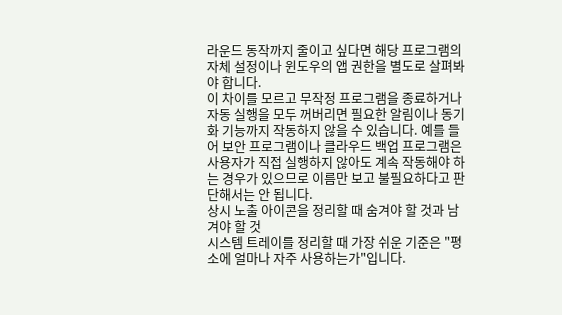라운드 동작까지 줄이고 싶다면 해당 프로그램의 자체 설정이나 윈도우의 앱 권한을 별도로 살펴봐야 합니다.
이 차이를 모르고 무작정 프로그램을 종료하거나 자동 실행을 모두 꺼버리면 필요한 알림이나 동기화 기능까지 작동하지 않을 수 있습니다. 예를 들어 보안 프로그램이나 클라우드 백업 프로그램은 사용자가 직접 실행하지 않아도 계속 작동해야 하는 경우가 있으므로 이름만 보고 불필요하다고 판단해서는 안 됩니다.
상시 노출 아이콘을 정리할 때 숨겨야 할 것과 남겨야 할 것
시스템 트레이를 정리할 때 가장 쉬운 기준은 "평소에 얼마나 자주 사용하는가"입니다.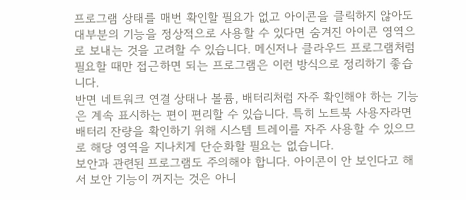프로그램 상태를 매번 확인할 필요가 없고 아이콘을 클릭하지 않아도 대부분의 기능을 정상적으로 사용할 수 있다면 숨겨진 아이콘 영역으로 보내는 것을 고려할 수 있습니다. 메신저나 클라우드 프로그램처럼 필요할 때만 접근하면 되는 프로그램은 이런 방식으로 정리하기 좋습니다.
반면 네트워크 연결 상태나 볼륨, 배터리처럼 자주 확인해야 하는 기능은 계속 표시하는 편이 편리할 수 있습니다. 특히 노트북 사용자라면 배터리 잔량을 확인하기 위해 시스템 트레이를 자주 사용할 수 있으므로 해당 영역을 지나치게 단순화할 필요는 없습니다.
보안과 관련된 프로그램도 주의해야 합니다. 아이콘이 안 보인다고 해서 보안 기능이 꺼지는 것은 아니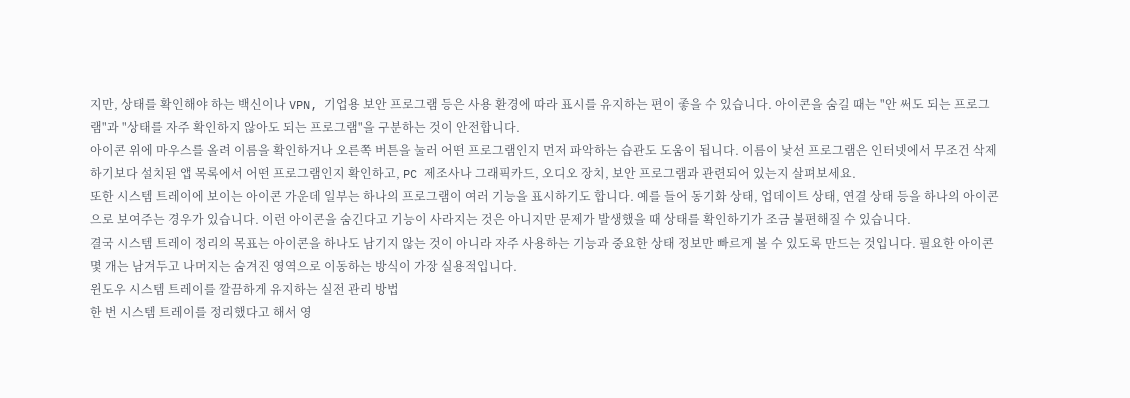지만, 상태를 확인해야 하는 백신이나 VPN, 기업용 보안 프로그램 등은 사용 환경에 따라 표시를 유지하는 편이 좋을 수 있습니다. 아이콘을 숨길 때는 "안 써도 되는 프로그램"과 "상태를 자주 확인하지 않아도 되는 프로그램"을 구분하는 것이 안전합니다.
아이콘 위에 마우스를 올려 이름을 확인하거나 오른쪽 버튼을 눌러 어떤 프로그램인지 먼저 파악하는 습관도 도움이 됩니다. 이름이 낯선 프로그램은 인터넷에서 무조건 삭제하기보다 설치된 앱 목록에서 어떤 프로그램인지 확인하고, PC 제조사나 그래픽카드, 오디오 장치, 보안 프로그램과 관련되어 있는지 살펴보세요.
또한 시스템 트레이에 보이는 아이콘 가운데 일부는 하나의 프로그램이 여러 기능을 표시하기도 합니다. 예를 들어 동기화 상태, 업데이트 상태, 연결 상태 등을 하나의 아이콘으로 보여주는 경우가 있습니다. 이런 아이콘을 숨긴다고 기능이 사라지는 것은 아니지만 문제가 발생했을 때 상태를 확인하기가 조금 불편해질 수 있습니다.
결국 시스템 트레이 정리의 목표는 아이콘을 하나도 남기지 않는 것이 아니라 자주 사용하는 기능과 중요한 상태 정보만 빠르게 볼 수 있도록 만드는 것입니다. 필요한 아이콘 몇 개는 남겨두고 나머지는 숨겨진 영역으로 이동하는 방식이 가장 실용적입니다.
윈도우 시스템 트레이를 깔끔하게 유지하는 실전 관리 방법
한 번 시스템 트레이를 정리했다고 해서 영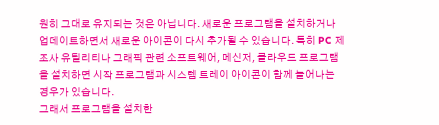원히 그대로 유지되는 것은 아닙니다. 새로운 프로그램을 설치하거나 업데이트하면서 새로운 아이콘이 다시 추가될 수 있습니다. 특히 PC 제조사 유틸리티나 그래픽 관련 소프트웨어, 메신저, 클라우드 프로그램을 설치하면 시작 프로그램과 시스템 트레이 아이콘이 함께 늘어나는 경우가 있습니다.
그래서 프로그램을 설치한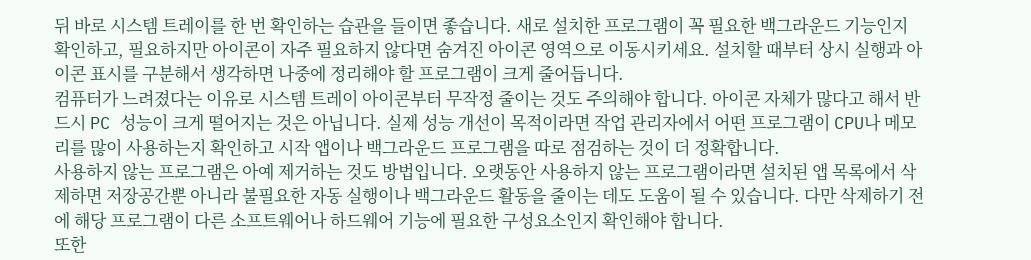뒤 바로 시스템 트레이를 한 번 확인하는 습관을 들이면 좋습니다. 새로 설치한 프로그램이 꼭 필요한 백그라운드 기능인지 확인하고, 필요하지만 아이콘이 자주 필요하지 않다면 숨겨진 아이콘 영역으로 이동시키세요. 설치할 때부터 상시 실행과 아이콘 표시를 구분해서 생각하면 나중에 정리해야 할 프로그램이 크게 줄어듭니다.
컴퓨터가 느려졌다는 이유로 시스템 트레이 아이콘부터 무작정 줄이는 것도 주의해야 합니다. 아이콘 자체가 많다고 해서 반드시 PC 성능이 크게 떨어지는 것은 아닙니다. 실제 성능 개선이 목적이라면 작업 관리자에서 어떤 프로그램이 CPU나 메모리를 많이 사용하는지 확인하고 시작 앱이나 백그라운드 프로그램을 따로 점검하는 것이 더 정확합니다.
사용하지 않는 프로그램은 아예 제거하는 것도 방법입니다. 오랫동안 사용하지 않는 프로그램이라면 설치된 앱 목록에서 삭제하면 저장공간뿐 아니라 불필요한 자동 실행이나 백그라운드 활동을 줄이는 데도 도움이 될 수 있습니다. 다만 삭제하기 전에 해당 프로그램이 다른 소프트웨어나 하드웨어 기능에 필요한 구성요소인지 확인해야 합니다.
또한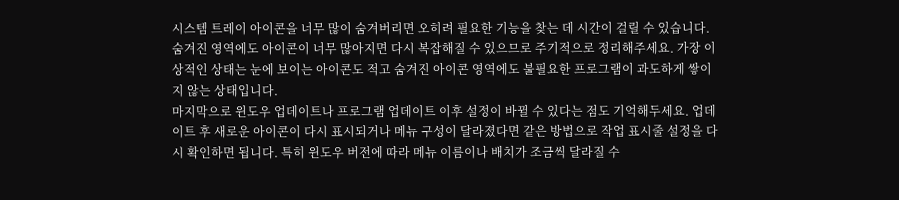시스템 트레이 아이콘을 너무 많이 숨겨버리면 오히려 필요한 기능을 찾는 데 시간이 걸릴 수 있습니다. 숨겨진 영역에도 아이콘이 너무 많아지면 다시 복잡해질 수 있으므로 주기적으로 정리해주세요. 가장 이상적인 상태는 눈에 보이는 아이콘도 적고 숨겨진 아이콘 영역에도 불필요한 프로그램이 과도하게 쌓이지 않는 상태입니다.
마지막으로 윈도우 업데이트나 프로그램 업데이트 이후 설정이 바뀔 수 있다는 점도 기억해두세요. 업데이트 후 새로운 아이콘이 다시 표시되거나 메뉴 구성이 달라졌다면 같은 방법으로 작업 표시줄 설정을 다시 확인하면 됩니다. 특히 윈도우 버전에 따라 메뉴 이름이나 배치가 조금씩 달라질 수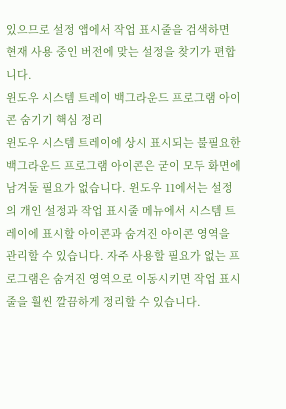있으므로 설정 앱에서 작업 표시줄을 검색하면 현재 사용 중인 버전에 맞는 설정을 찾기가 편합니다.
윈도우 시스템 트레이 백그라운드 프로그램 아이콘 숨기기 핵심 정리
윈도우 시스템 트레이에 상시 표시되는 불필요한 백그라운드 프로그램 아이콘은 굳이 모두 화면에 남겨둘 필요가 없습니다. 윈도우 11에서는 설정의 개인 설정과 작업 표시줄 메뉴에서 시스템 트레이에 표시할 아이콘과 숨겨진 아이콘 영역을 관리할 수 있습니다. 자주 사용할 필요가 없는 프로그램은 숨겨진 영역으로 이동시키면 작업 표시줄을 훨씬 깔끔하게 정리할 수 있습니다.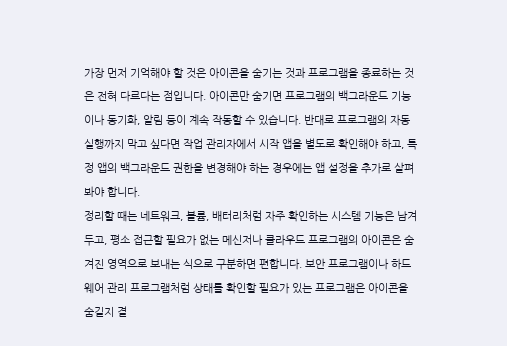가장 먼저 기억해야 할 것은 아이콘을 숨기는 것과 프로그램을 종료하는 것은 전혀 다르다는 점입니다. 아이콘만 숨기면 프로그램의 백그라운드 기능이나 동기화, 알림 등이 계속 작동할 수 있습니다. 반대로 프로그램의 자동 실행까지 막고 싶다면 작업 관리자에서 시작 앱을 별도로 확인해야 하고, 특정 앱의 백그라운드 권한을 변경해야 하는 경우에는 앱 설정을 추가로 살펴봐야 합니다.
정리할 때는 네트워크, 볼륨, 배터리처럼 자주 확인하는 시스템 기능은 남겨두고, 평소 접근할 필요가 없는 메신저나 클라우드 프로그램의 아이콘은 숨겨진 영역으로 보내는 식으로 구분하면 편합니다. 보안 프로그램이나 하드웨어 관리 프로그램처럼 상태를 확인할 필요가 있는 프로그램은 아이콘을 숨길지 결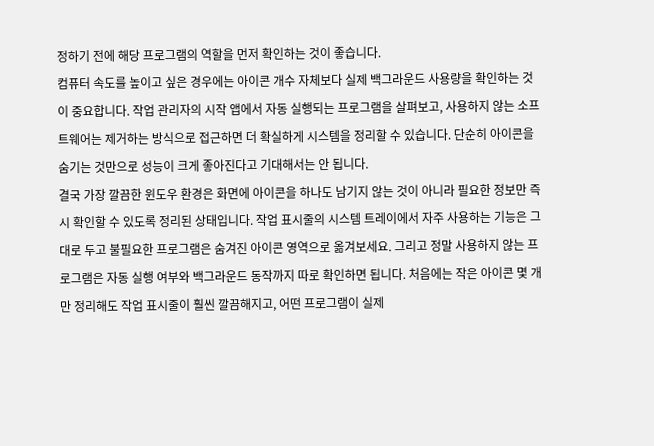정하기 전에 해당 프로그램의 역할을 먼저 확인하는 것이 좋습니다.
컴퓨터 속도를 높이고 싶은 경우에는 아이콘 개수 자체보다 실제 백그라운드 사용량을 확인하는 것이 중요합니다. 작업 관리자의 시작 앱에서 자동 실행되는 프로그램을 살펴보고, 사용하지 않는 소프트웨어는 제거하는 방식으로 접근하면 더 확실하게 시스템을 정리할 수 있습니다. 단순히 아이콘을 숨기는 것만으로 성능이 크게 좋아진다고 기대해서는 안 됩니다.
결국 가장 깔끔한 윈도우 환경은 화면에 아이콘을 하나도 남기지 않는 것이 아니라 필요한 정보만 즉시 확인할 수 있도록 정리된 상태입니다. 작업 표시줄의 시스템 트레이에서 자주 사용하는 기능은 그대로 두고 불필요한 프로그램은 숨겨진 아이콘 영역으로 옮겨보세요. 그리고 정말 사용하지 않는 프로그램은 자동 실행 여부와 백그라운드 동작까지 따로 확인하면 됩니다. 처음에는 작은 아이콘 몇 개만 정리해도 작업 표시줄이 훨씬 깔끔해지고, 어떤 프로그램이 실제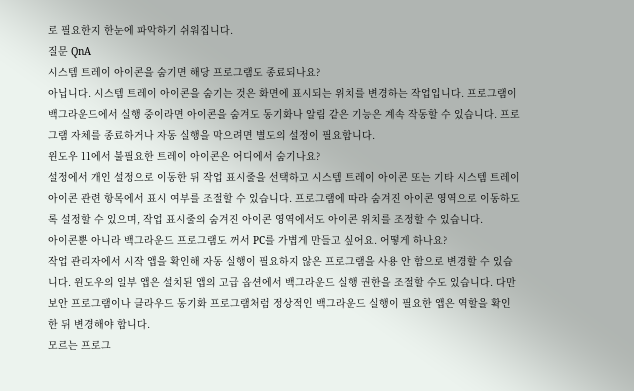로 필요한지 한눈에 파악하기 쉬워집니다.
질문 QnA
시스템 트레이 아이콘을 숨기면 해당 프로그램도 종료되나요?
아닙니다. 시스템 트레이 아이콘을 숨기는 것은 화면에 표시되는 위치를 변경하는 작업입니다. 프로그램이 백그라운드에서 실행 중이라면 아이콘을 숨겨도 동기화나 알림 같은 기능은 계속 작동할 수 있습니다. 프로그램 자체를 종료하거나 자동 실행을 막으려면 별도의 설정이 필요합니다.
윈도우 11에서 불필요한 트레이 아이콘은 어디에서 숨기나요?
설정에서 개인 설정으로 이동한 뒤 작업 표시줄을 선택하고 시스템 트레이 아이콘 또는 기타 시스템 트레이 아이콘 관련 항목에서 표시 여부를 조절할 수 있습니다. 프로그램에 따라 숨겨진 아이콘 영역으로 이동하도록 설정할 수 있으며, 작업 표시줄의 숨겨진 아이콘 영역에서도 아이콘 위치를 조정할 수 있습니다.
아이콘뿐 아니라 백그라운드 프로그램도 꺼서 PC를 가볍게 만들고 싶어요. 어떻게 하나요?
작업 관리자에서 시작 앱을 확인해 자동 실행이 필요하지 않은 프로그램을 사용 안 함으로 변경할 수 있습니다. 윈도우의 일부 앱은 설치된 앱의 고급 옵션에서 백그라운드 실행 권한을 조절할 수도 있습니다. 다만 보안 프로그램이나 클라우드 동기화 프로그램처럼 정상적인 백그라운드 실행이 필요한 앱은 역할을 확인한 뒤 변경해야 합니다.
모르는 프로그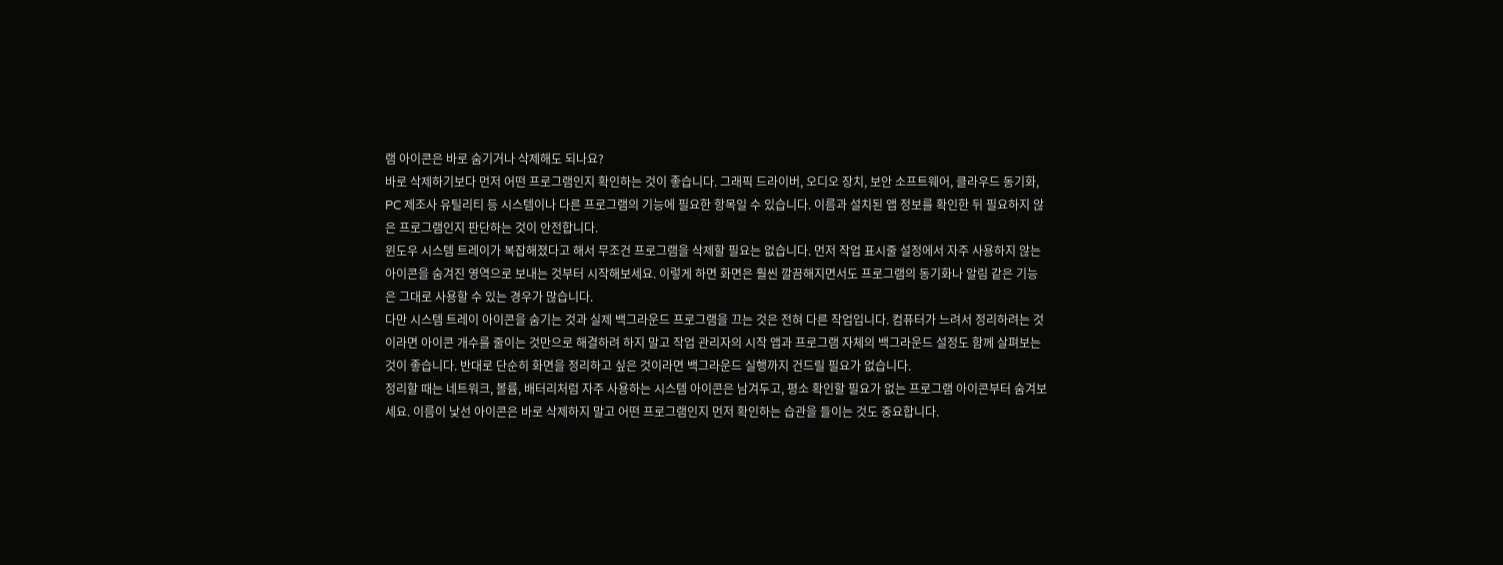램 아이콘은 바로 숨기거나 삭제해도 되나요?
바로 삭제하기보다 먼저 어떤 프로그램인지 확인하는 것이 좋습니다. 그래픽 드라이버, 오디오 장치, 보안 소프트웨어, 클라우드 동기화, PC 제조사 유틸리티 등 시스템이나 다른 프로그램의 기능에 필요한 항목일 수 있습니다. 이름과 설치된 앱 정보를 확인한 뒤 필요하지 않은 프로그램인지 판단하는 것이 안전합니다.
윈도우 시스템 트레이가 복잡해졌다고 해서 무조건 프로그램을 삭제할 필요는 없습니다. 먼저 작업 표시줄 설정에서 자주 사용하지 않는 아이콘을 숨겨진 영역으로 보내는 것부터 시작해보세요. 이렇게 하면 화면은 훨씬 깔끔해지면서도 프로그램의 동기화나 알림 같은 기능은 그대로 사용할 수 있는 경우가 많습니다.
다만 시스템 트레이 아이콘을 숨기는 것과 실제 백그라운드 프로그램을 끄는 것은 전혀 다른 작업입니다. 컴퓨터가 느려서 정리하려는 것이라면 아이콘 개수를 줄이는 것만으로 해결하려 하지 말고 작업 관리자의 시작 앱과 프로그램 자체의 백그라운드 설정도 함께 살펴보는 것이 좋습니다. 반대로 단순히 화면을 정리하고 싶은 것이라면 백그라운드 실행까지 건드릴 필요가 없습니다.
정리할 때는 네트워크, 볼륨, 배터리처럼 자주 사용하는 시스템 아이콘은 남겨두고, 평소 확인할 필요가 없는 프로그램 아이콘부터 숨겨보세요. 이름이 낯선 아이콘은 바로 삭제하지 말고 어떤 프로그램인지 먼저 확인하는 습관을 들이는 것도 중요합니다.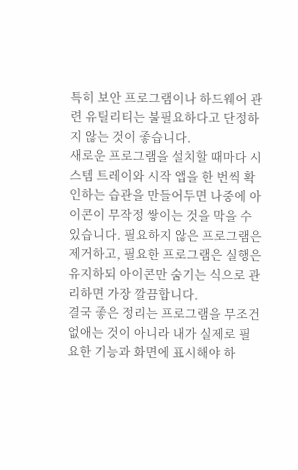특히 보안 프로그램이나 하드웨어 관련 유틸리티는 불필요하다고 단정하지 않는 것이 좋습니다.
새로운 프로그램을 설치할 때마다 시스템 트레이와 시작 앱을 한 번씩 확인하는 습관을 만들어두면 나중에 아이콘이 무작정 쌓이는 것을 막을 수 있습니다. 필요하지 않은 프로그램은 제거하고, 필요한 프로그램은 실행은 유지하되 아이콘만 숨기는 식으로 관리하면 가장 깔끔합니다.
결국 좋은 정리는 프로그램을 무조건 없애는 것이 아니라 내가 실제로 필요한 기능과 화면에 표시해야 하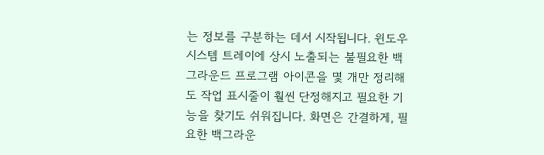는 정보를 구분하는 데서 시작됩니다. 윈도우 시스템 트레이에 상시 노출되는 불필요한 백그라운드 프로그램 아이콘을 몇 개만 정리해도 작업 표시줄이 훨씬 단정해지고 필요한 기능을 찾기도 쉬워집니다. 화면은 간결하게, 필요한 백그라운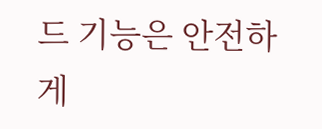드 기능은 안전하게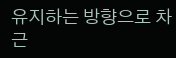유지하는 방향으로 차근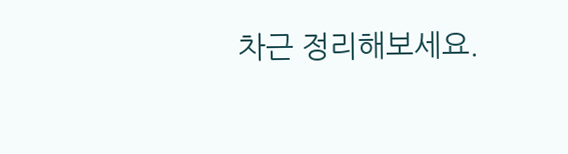차근 정리해보세요.